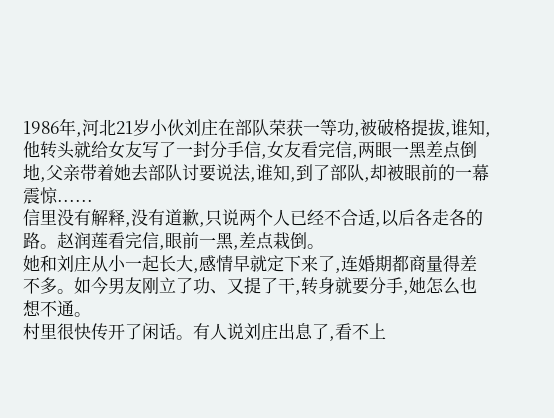1986年,河北21岁小伙刘庄在部队荣获一等功,被破格提拔,谁知,他转头就给女友写了一封分手信,女友看完信,两眼一黑差点倒地,父亲带着她去部队讨要说法,谁知,到了部队,却被眼前的一幕震惊......
信里没有解释,没有道歉,只说两个人已经不合适,以后各走各的路。赵润莲看完信,眼前一黑,差点栽倒。
她和刘庄从小一起长大,感情早就定下来了,连婚期都商量得差不多。如今男友刚立了功、又提了干,转身就要分手,她怎么也想不通。
村里很快传开了闲话。有人说刘庄出息了,看不上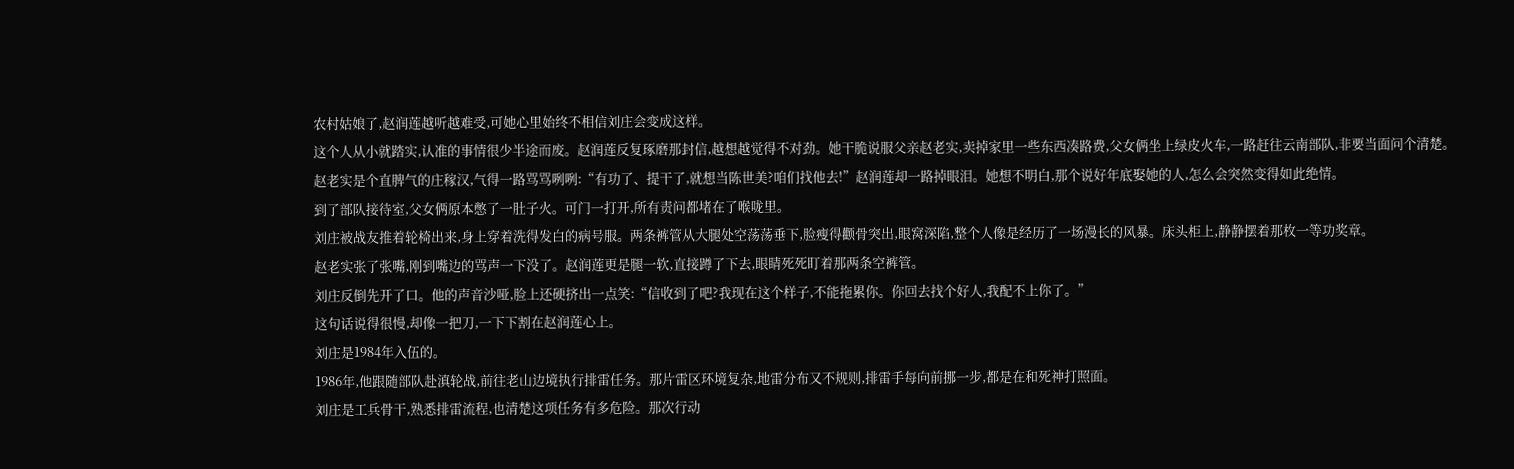农村姑娘了,赵润莲越听越难受,可她心里始终不相信刘庄会变成这样。
这个人从小就踏实,认准的事情很少半途而废。赵润莲反复琢磨那封信,越想越觉得不对劲。她干脆说服父亲赵老实,卖掉家里一些东西凑路费,父女俩坐上绿皮火车,一路赶往云南部队,非要当面问个清楚。
赵老实是个直脾气的庄稼汉,气得一路骂骂咧咧:“有功了、提干了,就想当陈世美?咱们找他去!”赵润莲却一路掉眼泪。她想不明白,那个说好年底娶她的人,怎么会突然变得如此绝情。
到了部队接待室,父女俩原本憋了一肚子火。可门一打开,所有责问都堵在了喉咙里。
刘庄被战友推着轮椅出来,身上穿着洗得发白的病号服。两条裤管从大腿处空荡荡垂下,脸瘦得颧骨突出,眼窝深陷,整个人像是经历了一场漫长的风暴。床头柜上,静静摆着那枚一等功奖章。
赵老实张了张嘴,刚到嘴边的骂声一下没了。赵润莲更是腿一软,直接蹲了下去,眼睛死死盯着那两条空裤管。
刘庄反倒先开了口。他的声音沙哑,脸上还硬挤出一点笑:“信收到了吧?我现在这个样子,不能拖累你。你回去找个好人,我配不上你了。”
这句话说得很慢,却像一把刀,一下下割在赵润莲心上。
刘庄是1984年入伍的。
1986年,他跟随部队赴滇轮战,前往老山边境执行排雷任务。那片雷区环境复杂,地雷分布又不规则,排雷手每向前挪一步,都是在和死神打照面。
刘庄是工兵骨干,熟悉排雷流程,也清楚这项任务有多危险。那次行动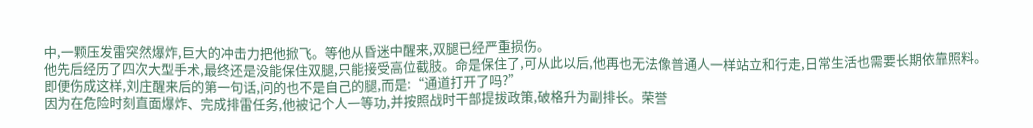中,一颗压发雷突然爆炸,巨大的冲击力把他掀飞。等他从昏迷中醒来,双腿已经严重损伤。
他先后经历了四次大型手术,最终还是没能保住双腿,只能接受高位截肢。命是保住了,可从此以后,他再也无法像普通人一样站立和行走,日常生活也需要长期依靠照料。
即便伤成这样,刘庄醒来后的第一句话,问的也不是自己的腿,而是:“通道打开了吗?”
因为在危险时刻直面爆炸、完成排雷任务,他被记个人一等功,并按照战时干部提拔政策,破格升为副排长。荣誉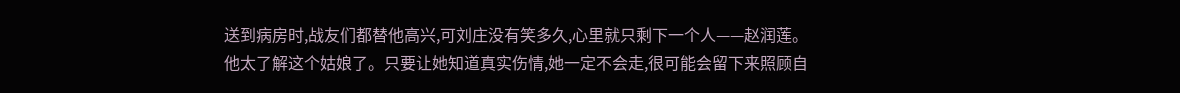送到病房时,战友们都替他高兴,可刘庄没有笑多久,心里就只剩下一个人——赵润莲。
他太了解这个姑娘了。只要让她知道真实伤情,她一定不会走,很可能会留下来照顾自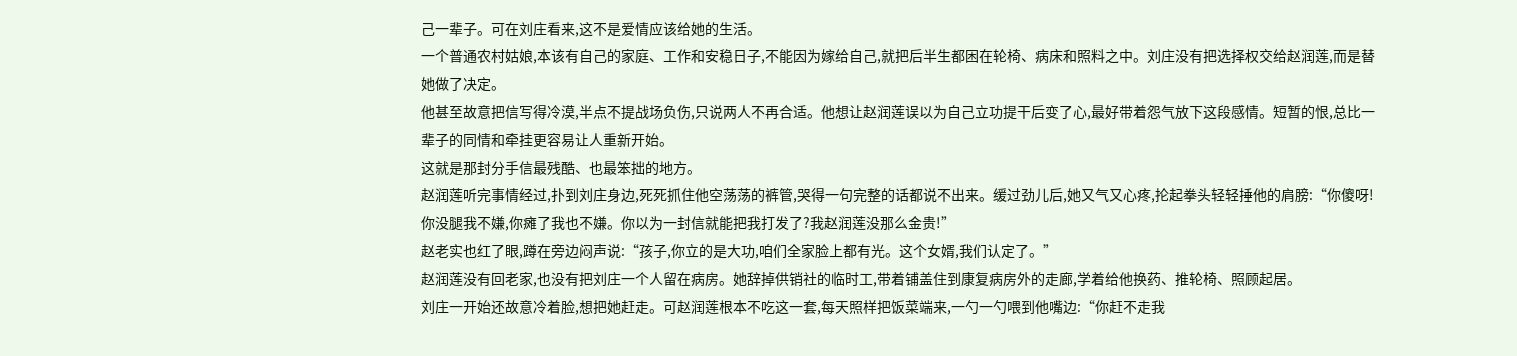己一辈子。可在刘庄看来,这不是爱情应该给她的生活。
一个普通农村姑娘,本该有自己的家庭、工作和安稳日子,不能因为嫁给自己,就把后半生都困在轮椅、病床和照料之中。刘庄没有把选择权交给赵润莲,而是替她做了决定。
他甚至故意把信写得冷漠,半点不提战场负伤,只说两人不再合适。他想让赵润莲误以为自己立功提干后变了心,最好带着怨气放下这段感情。短暂的恨,总比一辈子的同情和牵挂更容易让人重新开始。
这就是那封分手信最残酷、也最笨拙的地方。
赵润莲听完事情经过,扑到刘庄身边,死死抓住他空荡荡的裤管,哭得一句完整的话都说不出来。缓过劲儿后,她又气又心疼,抡起拳头轻轻捶他的肩膀:“你傻呀!你没腿我不嫌,你瘫了我也不嫌。你以为一封信就能把我打发了?我赵润莲没那么金贵!”
赵老实也红了眼,蹲在旁边闷声说:“孩子,你立的是大功,咱们全家脸上都有光。这个女婿,我们认定了。”
赵润莲没有回老家,也没有把刘庄一个人留在病房。她辞掉供销社的临时工,带着铺盖住到康复病房外的走廊,学着给他换药、推轮椅、照顾起居。
刘庄一开始还故意冷着脸,想把她赶走。可赵润莲根本不吃这一套,每天照样把饭菜端来,一勺一勺喂到他嘴边:“你赶不走我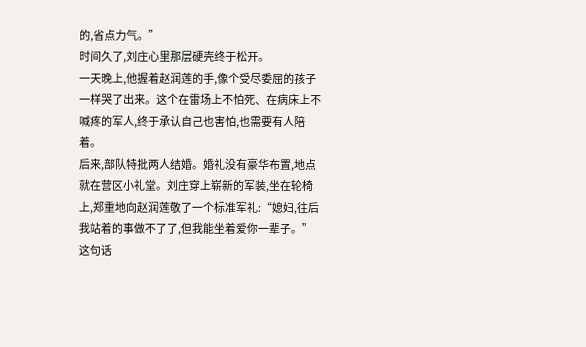的,省点力气。”
时间久了,刘庄心里那层硬壳终于松开。
一天晚上,他握着赵润莲的手,像个受尽委屈的孩子一样哭了出来。这个在雷场上不怕死、在病床上不喊疼的军人,终于承认自己也害怕,也需要有人陪着。
后来,部队特批两人结婚。婚礼没有豪华布置,地点就在营区小礼堂。刘庄穿上崭新的军装,坐在轮椅上,郑重地向赵润莲敬了一个标准军礼:“媳妇,往后我站着的事做不了了,但我能坐着爱你一辈子。”
这句话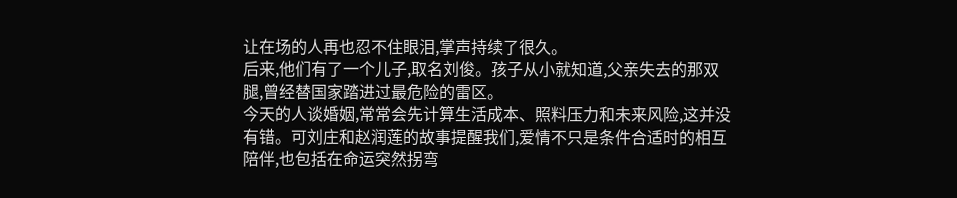让在场的人再也忍不住眼泪,掌声持续了很久。
后来,他们有了一个儿子,取名刘俊。孩子从小就知道,父亲失去的那双腿,曾经替国家踏进过最危险的雷区。
今天的人谈婚姻,常常会先计算生活成本、照料压力和未来风险,这并没有错。可刘庄和赵润莲的故事提醒我们,爱情不只是条件合适时的相互陪伴,也包括在命运突然拐弯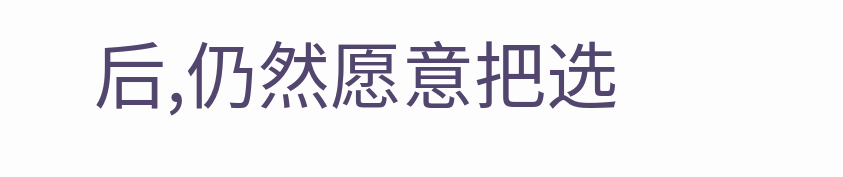后,仍然愿意把选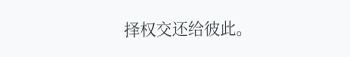择权交还给彼此。